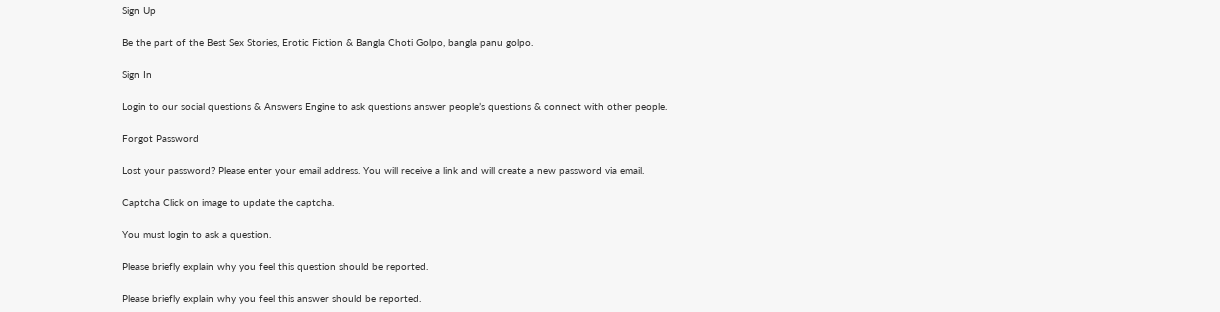Sign Up

Be the part of the Best Sex Stories, Erotic Fiction & Bangla Choti Golpo, bangla panu golpo.

Sign In

Login to our social questions & Answers Engine to ask questions answer people’s questions & connect with other people.

Forgot Password

Lost your password? Please enter your email address. You will receive a link and will create a new password via email.

Captcha Click on image to update the captcha.

You must login to ask a question.

Please briefly explain why you feel this question should be reported.

Please briefly explain why you feel this answer should be reported.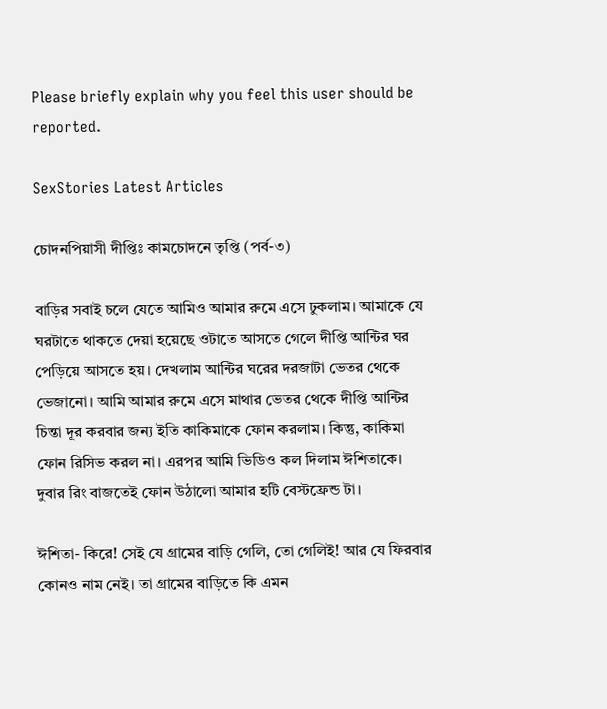Please briefly explain why you feel this user should be reported.

SexStories Latest Articles

চোদনপিয়াসী দীপ্তিঃ কামচোদনে তৃপ্তি (পর্ব-৩)

বাড়ির সবাই চলে যেতে আমিও আমার রুমে এসে ঢুকলাম। আমাকে যে ঘরটাতে থাকতে দেয়া হয়েছে ওটাতে আসতে গেলে দীপ্তি আন্টির ঘর পেড়িয়ে আসতে হয়। দেখলাম আন্টির ঘরের দরজাটা ভেতর থেকে ভেজানো। আমি আমার রুমে এসে মাথার ভেতর থেকে দীপ্তি আন্টির চিন্তা দূর করবার জন্য ইতি কাকিমাকে ফোন করলাম। কিন্তু, কাকিমা ফোন রিসিভ করল না। এরপর আমি ভিডিও কল দিলাম ঈশিতাকে।
দুবার রিং বাজতেই ফোন উঠালো আমার হটি বেস্টফ্রেন্ড টা।

ঈশিতা- কিরে! সেই যে গ্রামের বাড়ি গেলি, তো গেলিই! আর যে ফিরবার কোনও নাম নেই। তা গ্রামের বাড়িতে কি এমন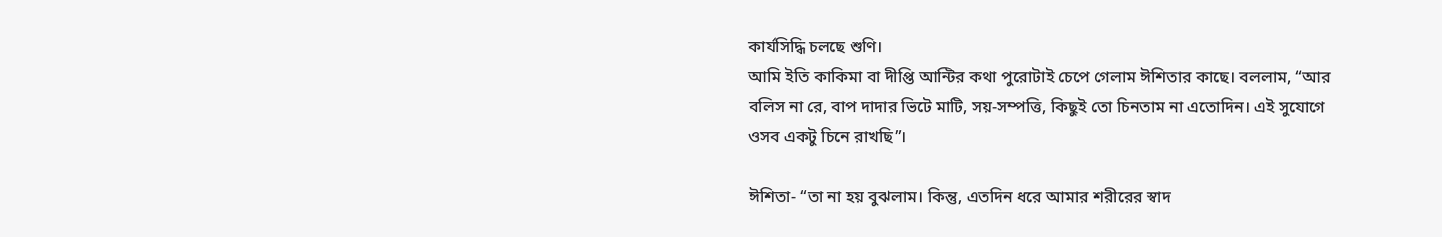কার্যসিদ্ধি চলছে শুণি।
আমি ইতি কাকিমা বা দীপ্তি আন্টির কথা পুরোটাই চেপে গেলাম ঈশিতার কাছে। বললাম, “আর বলিস না রে, বাপ দাদার ভিটে মাটি, সয়-সম্পত্তি, কিছুই তো চিনতাম না এতোদিন। এই সুযোগে ওসব একটু চিনে রাখছি”।

ঈশিতা- “তা না হয় বুঝলাম। কিন্তু, এতদিন ধরে আমার শরীরের স্বাদ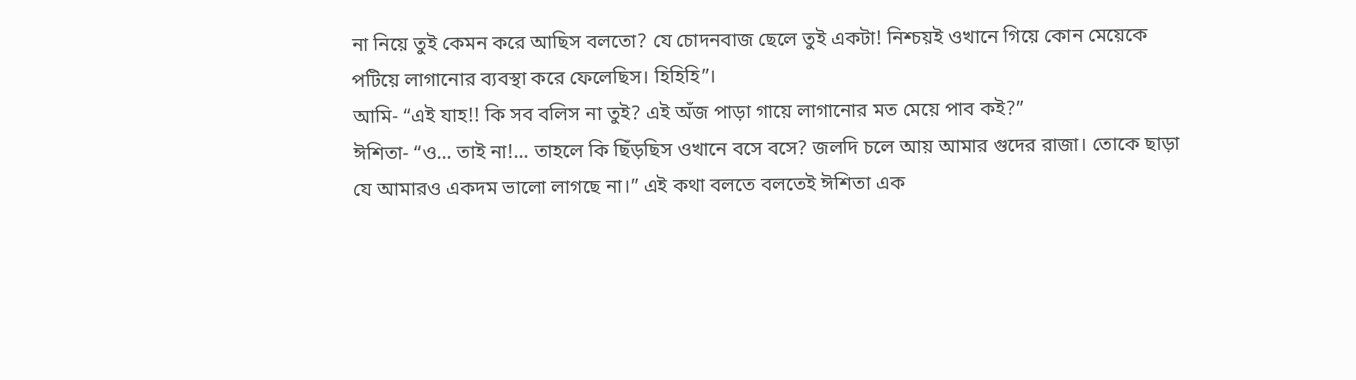না নিয়ে তুই কেমন করে আছিস বলতো? যে চোদনবাজ ছেলে তুই একটা! নিশ্চয়ই ওখানে গিয়ে কোন মেয়েকে পটিয়ে লাগানোর ব্যবস্থা করে ফেলেছিস। হিহিহি”।
আমি- “এই যাহ!! কি সব বলিস না তুই? এই অঁজ পাড়া গায়ে লাগানোর মত মেয়ে পাব কই?”
ঈশিতা- “ও… তাই না!… তাহলে কি ছিঁড়ছিস ওখানে বসে বসে? জলদি চলে আয় আমার গুদের রাজা। তোকে ছাড়া যে আমারও একদম ভালো লাগছে না।” এই কথা বলতে বলতেই ঈশিতা এক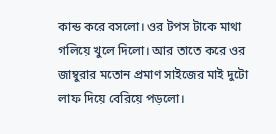কান্ড করে বসলো। ওর টপস টাকে মাথা গলিয়ে খুলে দিলো। আর তাতে করে ওর জাম্বুরার মতোন প্রমাণ সাইজের মাই দুটো লাফ দিয়ে বেরিয়ে পড়লো।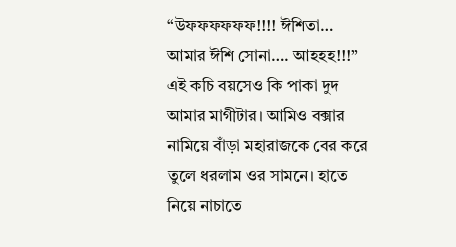“উফফফফফফ!!!! ঈশিতা… আমার ঈশি সোনা…. আহহহ!!!” এই কচি বয়সেও কি পাকা দুদ আমার মাগীটার। আমিও বক্সার নামিয়ে বাঁড়া মহারাজকে বের করে তুলে ধরলাম ওর সামনে। হাতে নিয়ে নাচাতে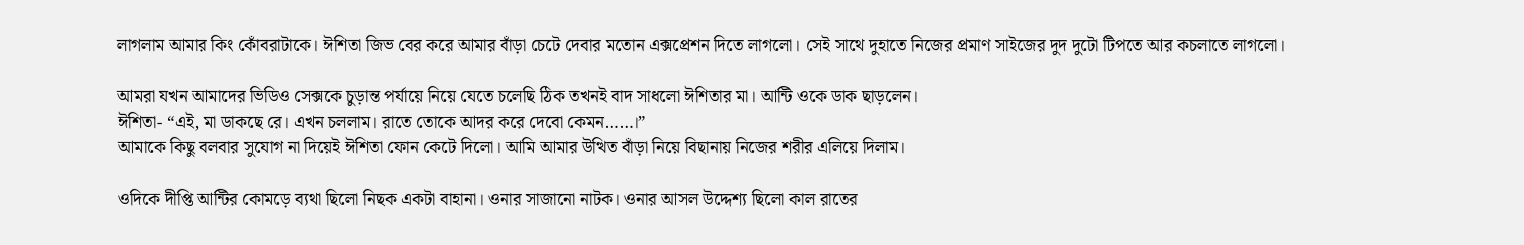লাগলাম আমার কিং কোঁবরাটাকে। ঈশিতা জিভ বের করে আমার বাঁড়া চেটে দেবার মতোন এক্সপ্রেশন দিতে লাগলো। সেই সাথে দুহাতে নিজের প্রমাণ সাইজের দুদ দুটো টিপতে আর কচলাতে লাগলো।

আমরা যখন আমাদের ভিডিও সেক্সকে চুড়ান্ত পর্যায়ে নিয়ে যেতে চলেছি ঠিক তখনই বাদ সাধলো ঈশিতার মা। আন্টি ওকে ডাক ছাড়লেন।
ঈশিতা- “এই, মা ডাকছে রে। এখন চললাম। রাতে তোকে আদর করে দেবো কেমন……।”
আমাকে কিছু বলবার সুযোগ না দিয়েই ঈশিতা ফোন কেটে দিলো। আমি আমার উত্থিত বাঁড়া নিয়ে বিছানায় নিজের শরীর এলিয়ে দিলাম।

ওদিকে দীপ্তি আন্টির কোমড়ে ব্যথা ছিলো নিছক একটা বাহানা। ওনার সাজানো নাটক। ওনার আসল উদ্দেশ্য ছিলো কাল রাতের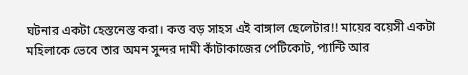ঘটনার একটা হেস্তনেস্ত করা। কত্ত বড় সাহস এই বাঙ্গাল ছেলেটার!! মায়ের বয়েসী একটা মহিলাকে ভেবে তার অমন সুন্দর দামী কাঁটাকাজের পেটিকোট, প্যান্টি আর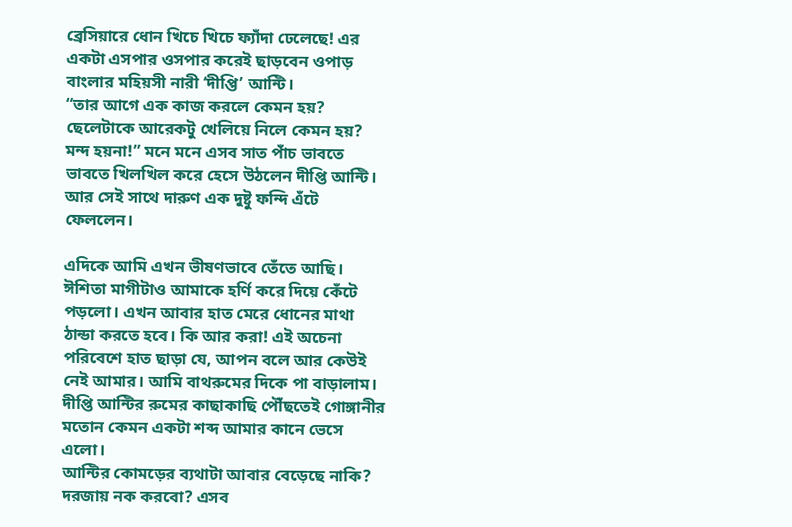ব্রেসিয়ারে ধোন খিচে খিচে ফ্যাঁদা ঢেলেছে! এর একটা এসপার ওসপার করেই ছাড়বেন ওপাড় বাংলার মহিয়সী নারী ‘দীপ্তি’ আন্টি।
“তার আগে এক কাজ করলে কেমন হয়? ছেলেটাকে আরেকটু খেলিয়ে নিলে কেমন হয়? মন্দ হয়না!” মনে মনে এসব সাত পাঁচ ভাবতে ভাবতে খিলখিল করে হেসে উঠলেন দীপ্তি আন্টি। আর সেই সাথে দারুণ এক দুষ্টু ফন্দি এঁটে ফেললেন।

এদিকে আমি এখন ভীষণভাবে তেঁতে আছি। ঈশিতা মাগীটাও আমাকে হর্ণি করে দিয়ে কেঁটে পড়লো। এখন আবার হাত মেরে ধোনের মাথা ঠান্ডা করতে হবে। কি আর করা! এই অচেনা পরিবেশে হাত ছাড়া যে, আপন বলে আর কেউই নেই আমার। আমি বাথরুমের দিকে পা বাড়ালাম। দীপ্তি আন্টির রুমের কাছাকাছি পৌঁছতেই গোঙ্গানীর মতোন কেমন একটা শব্দ আমার কানে ভেসে এলো।
আন্টির কোমড়ের ব্যথাটা আবার বেড়েছে নাকি? দরজায় নক করবো? এসব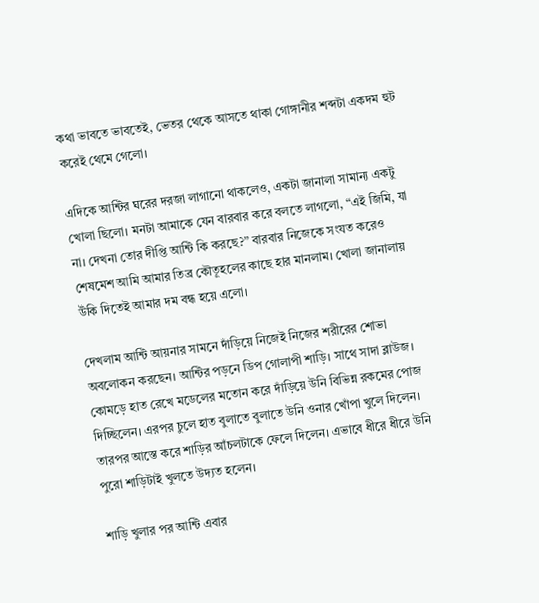কথা ভাবতে ভাবতেই, ভেতর থেকে আসতে থাকা গোঙ্গানীর শব্দটা একদম হুট করেই থেমে গেলো।

এদিকে আন্টির ঘরের দরজা লাগানো থাকলেও, একটা জানালা সামান্য একটু খোলা ছিলো। মনটা আমাকে যেন বারবার করে বলতে লাগলো, “এই জিমি, যা না। দেখনা তোর দীপ্তি আন্টি কি করছে?” বারবার নিজেকে সংযত করেও শেষমেশ আমি আমার তিব্র কৌতূহলের কাছে হার মানলাম। খোলা জানালায় উঁকি দিতেই আমার দম বন্ধ হয়ে এলো।

দেখলাম আন্টি আয়নার সামনে দাঁড়িয়ে নিজেই নিজের শরীরের শোভা অবলোকন করছেন। আন্টির পড়নে ডিপ গোলাপী শাড়ি। সাথে সাদা ব্লাউজ। কোমড়ে হাত রেখে মডেলের মতোন করে দাঁড়িয়ে উনি বিভিন্ন রকমের পোজ দিচ্ছিলেন। এরপর চুলে হাত বুলাতে বুলাতে উনি ওনার খোঁপা খুলে দিলেন। তারপর আস্তে করে শাড়ির আঁচলটাকে ফেলে দিলেন। এভাবে ধীরে ধীরে উনি পুরো শাড়িটাই খুলতে উদ্যত হলেন।

শাড়ি খুলার পর আন্টি এবার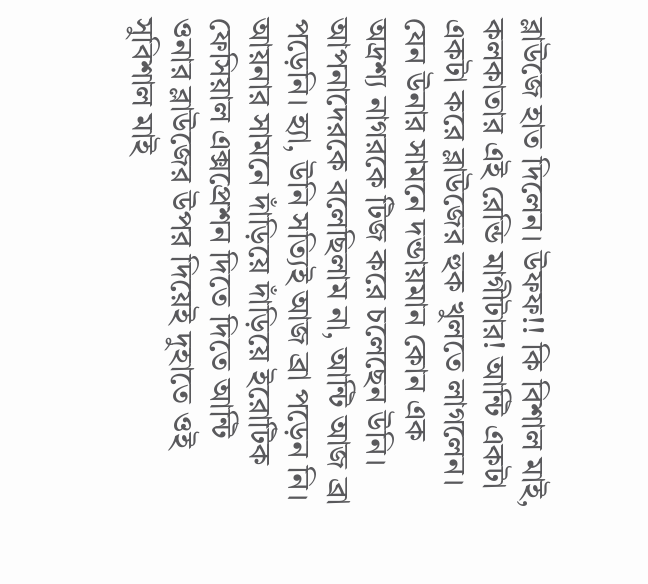ব্লাউজে হাত দিলেন। উফফ!! কি বিশাল মাই, কলকাতার এই রেন্ডি মাগীটার! আন্টি একটা একটা করে ব্লাউজের হুক খুলতে লাগলেন। যেন উনার সামনে দন্ডায়মান কোন এক অদ্রশ্য নাগরকে টিজ করে চলেছেন উনি। আপনাদেরকে বলেছিলাম না, আন্টি আজ ব্রা পড়েনি। হ্যা, উনি সত্যিই আজ ব্রা পড়েন নি। আয়নার সামনে দাঁড়িয়ে দাঁড়িয়ে ইরোটিক ফেসিয়াল এক্সপ্রেশন দিতে দিতে আন্টি ওনার ব্লাউজের উপর দিয়েই দুহাতে ওই সুবিশাল মাই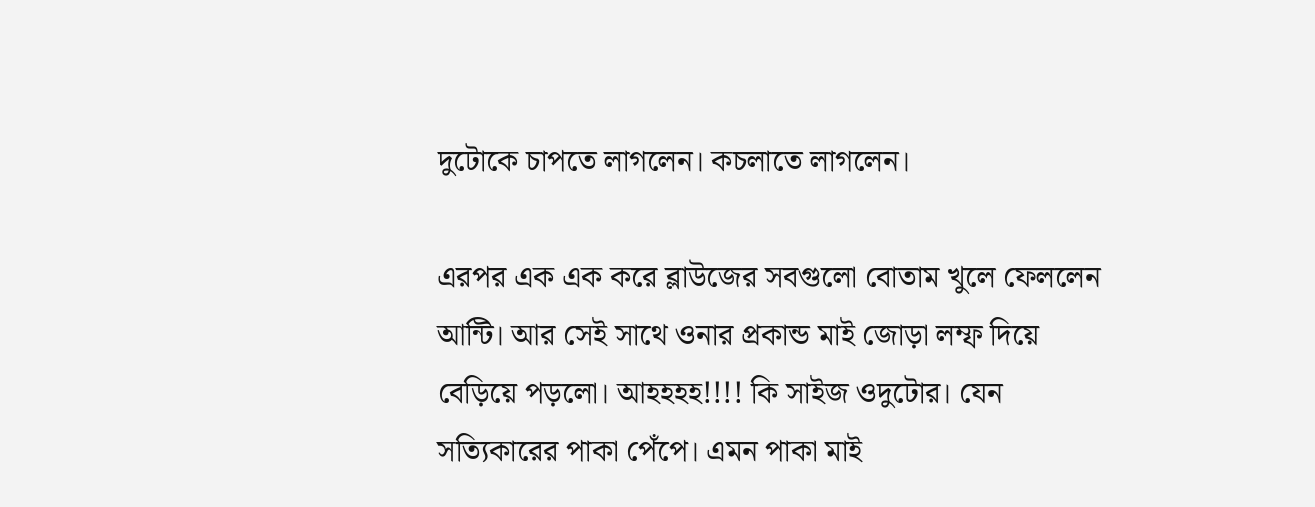দুটোকে চাপতে লাগলেন। কচলাতে লাগলেন।

এরপর এক এক করে ব্লাউজের সবগুলো বোতাম খুলে ফেললেন আন্টি। আর সেই সাথে ওনার প্রকান্ড মাই জোড়া লম্ফ দিয়ে বেড়িয়ে পড়লো। আহহহহ!!!! কি সাইজ ওদুটোর। যেন সত্যিকারের পাকা পেঁপে। এমন পাকা মাই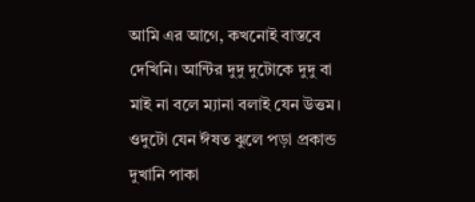আমি এর আগে, কখনোই বাস্তবে দেখিনি। আন্টির দুদু দুটোকে দুদু বা মাই না বলে ম্যানা বলাই যেন উত্তম। ওদুটো যেন ঈষত ঝুলে পড়া প্রকান্ড দুখানি পাকা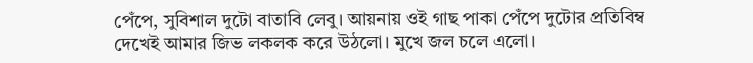পেঁপে, সুবিশাল দুটো বাতাবি লেবু। আয়নায় ওই গাছ পাকা পেঁপে দুটোর প্রতিবিম্ব দেখেই আমার জিভ লকলক করে উঠলো। মুখে জল চলে এলো।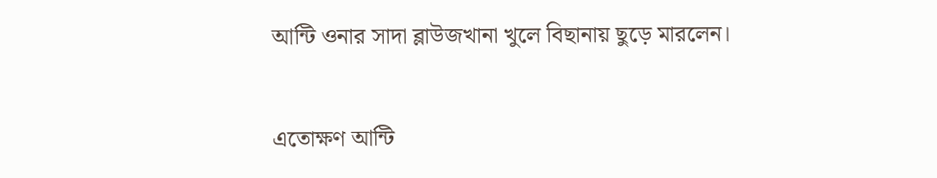আন্টি ওনার সাদা ব্লাউজখানা খুলে বিছানায় ছুড়ে মারলেন।

এতোক্ষণ আন্টি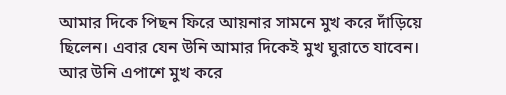আমার দিকে পিছন ফিরে আয়নার সামনে মুখ করে দাঁড়িয়ে ছিলেন। এবার যেন উনি আমার দিকেই মুখ ঘুরাতে যাবেন। আর উনি এপাশে মুখ করে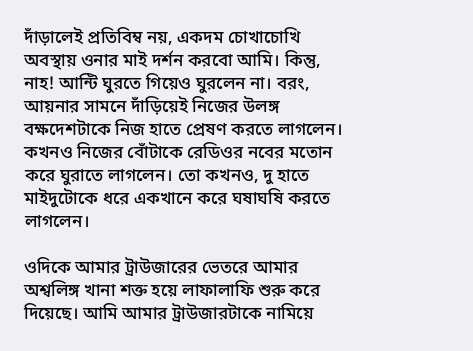দাঁড়ালেই প্রতিবিম্ব নয়, একদম চোখাচোখি অবস্থায় ওনার মাই দর্শন করবো আমি। কিন্তু, নাহ! আন্টি ঘুরতে গিয়েও ঘুরলেন না। বরং, আয়নার সামনে দাঁড়িয়েই নিজের উলঙ্গ বক্ষদেশটাকে নিজ হাতে প্রেষণ করতে লাগলেন। কখনও নিজের বোঁটাকে রেডিওর নবের মতোন করে ঘুরাতে লাগলেন। তো কখনও, দু হাতে মাইদুটোকে ধরে একখানে করে ঘষাঘষি করতে লাগলেন।

ওদিকে আমার ট্রাউজারের ভেতরে আমার অশ্বলিঙ্গ খানা শক্ত হয়ে লাফালাফি শুরু করে দিয়েছে। আমি আমার ট্রাউজারটাকে নামিয়ে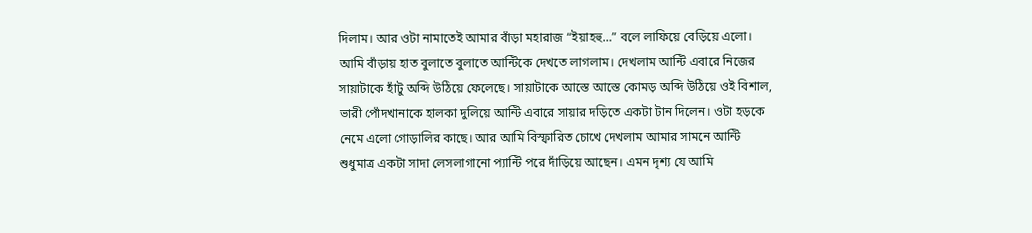দিলাম। আর ওটা নামাতেই আমার বাঁড়া মহারাজ “ইয়াহহু…” বলে লাফিয়ে বেড়িয়ে এলো। আমি বাঁড়ায় হাত বুলাতে বুলাতে আন্টিকে দেখতে লাগলাম। দেখলাম আন্টি এবারে নিজের সায়াটাকে হাঁটু অব্দি উঠিয়ে ফেলেছে। সায়াটাকে আস্তে আস্তে কোমড় অব্দি উঠিয়ে ওই বিশাল, ভারী পোঁদখানাকে হালকা দুলিয়ে আন্টি এবারে সায়ার দড়িতে একটা টান দিলেন। ওটা হড়কে নেমে এলো গোড়ালির কাছে। আর আমি বিস্ফারিত চোখে দেখলাম আমার সামনে আন্টি শুধুমাত্র একটা সাদা লেসলাগানো প্যান্টি পরে দাঁড়িয়ে আছেন। এমন দৃশ্য যে আমি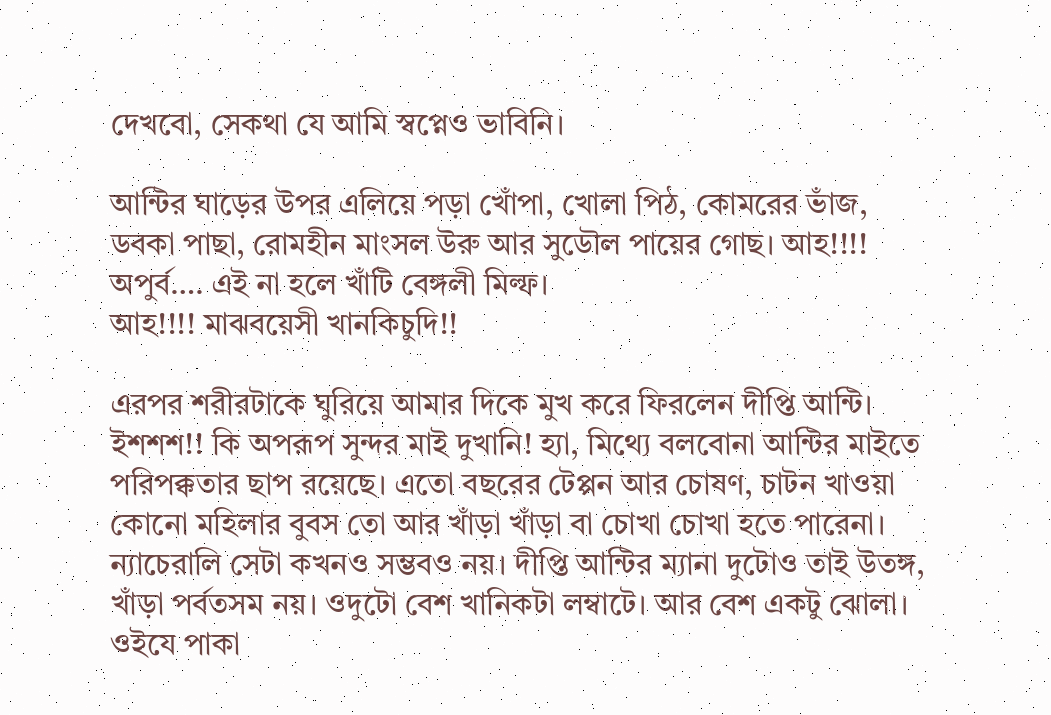দেখবো, সেকথা যে আমি স্বপ্নেও ভাবিনি।

আন্টির ঘাড়ের উপর এলিয়ে পড়া খোঁপা, খোলা পিঠ, কোমরের ভাঁজ, ডবকা পাছা, রোমহীন মাংসল উরু আর সুডৌল পায়ের গোছ। আহ!!!! অপুর্ব…. এই না হলে খাঁটি বেঙ্গলী মিল্ফ।
আহ!!!! মাঝবয়েসী খানকিচুদি!!

এরপর শরীরটাকে ঘুরিয়ে আমার দিকে মুখ করে ফিরলেন দীপ্তি আন্টি। ইশশশ!! কি অপরূপ সুন্দর মাই দুখানি! হ্যা, মিথ্যে বলবোনা আন্টির মাইতে পরিপক্কতার ছাপ রয়েছে। এতো বছরের টেপ্পন আর চোষণ, চাটন খাওয়া কোনো মহিলার বুবস তো আর খাঁড়া খাঁড়া বা চোখা চোখা হতে পারেনা। ন্যাচেরালি সেটা কখনও সম্ভবও নয়। দীপ্তি আন্টির ম্যানা দুটোও তাই উতঙ্গ, খাঁড়া পর্বতসম নয়। ওদুটো বেশ খানিকটা লম্বাটে। আর বেশ একটু ঝোলা। ওইযে পাকা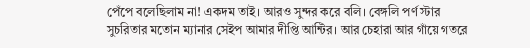পেঁপে বলেছিলাম না! একদম তাই। আরও সুন্দর করে বলি। বেঙ্গলি পর্ণ স্টার সুচরিতার মতোন ম্যানার সেইপ আমার দীপ্তি আন্টির। আর চেহারা আর গাঁয়ে গতরে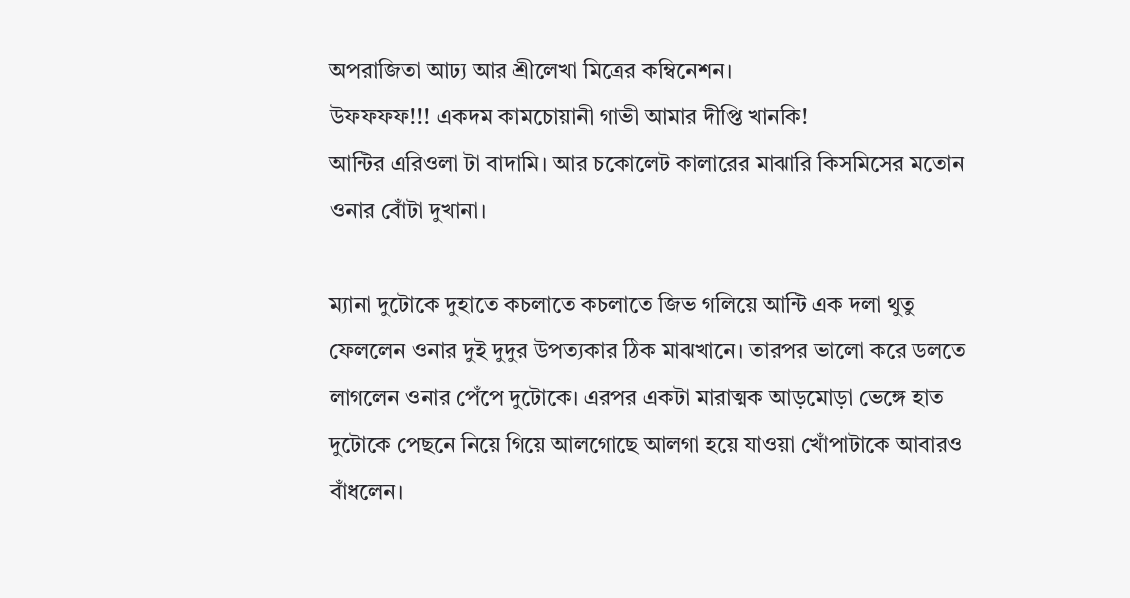অপরাজিতা আঢ্য আর শ্রীলেখা মিত্রের কম্বিনেশন।
উফফফফ!!! একদম কামচোয়ানী গাভী আমার দীপ্তি খানকি!
আন্টির এরিওলা টা বাদামি। আর চকোলেট কালারের মাঝারি কিসমিসের মতোন ওনার বোঁটা দুখানা।

ম্যানা দুটোকে দুহাতে কচলাতে কচলাতে জিভ গলিয়ে আন্টি এক দলা থুতু ফেললেন ওনার দুই দুদুর উপত্যকার ঠিক মাঝখানে। তারপর ভালো করে ডলতে লাগলেন ওনার পেঁপে দুটোকে। এরপর একটা মারাত্মক আড়মোড়া ভেঙ্গে হাত দুটোকে পেছনে নিয়ে গিয়ে আলগোছে আলগা হয়ে যাওয়া খোঁপাটাকে আবারও বাঁধলেন।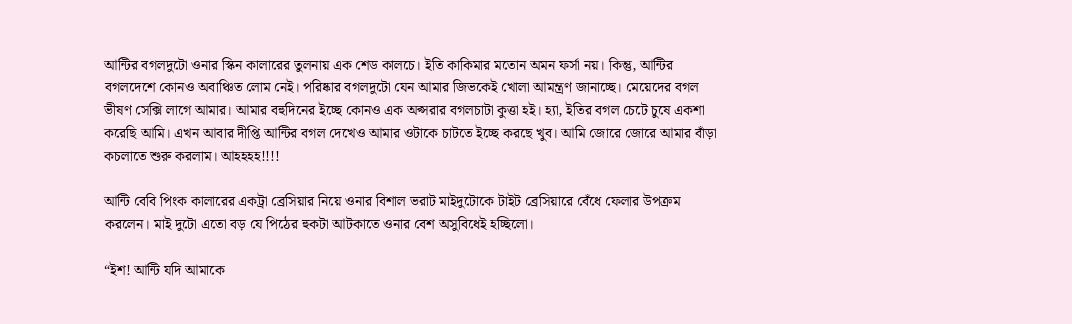আন্টির বগলদুটো ওনার স্কিন কালারের তুলনায় এক শেড কালচে। ইতি কাকিমার মতোন অমন ফর্সা নয়। কিন্তু, আন্টির বগলদেশে কোনও অবাঞ্চিত লোম নেই। পরিষ্কার বগলদুটো যেন আমার জিভকেই খোলা আমন্ত্রণ জানাচ্ছে। মেয়েদের বগল ভীষণ সেক্সি লাগে আমার। আমার বহুদিনের ইচ্ছে কোনও এক অপ্সরার বগলচাটা কুত্তা হই। হ্যা, ইতির বগল চেটে চুষে একশা করেছি আমি। এখন আবার দীপ্তি আন্টির বগল দেখেও আমার ওটাকে চাটতে ইচ্ছে করছে খুব। আমি জোরে জোরে আমার বাঁড়া কচলাতে শুরু করলাম। আহহহহ!!!!

আন্টি বেবি পিংক কালারের একট্রা ব্রেসিয়ার নিয়ে ওনার বিশাল ভরাট মাইদুটোকে টাইট ব্রেসিয়ারে বেঁধে ফেলার উপক্রম করলেন। মাই দুটো এতো বড় যে পিঠের হুকটা আটকাতে ওনার বেশ অসুবিধেই হচ্ছিলো।

“ইশ! আন্টি যদি আমাকে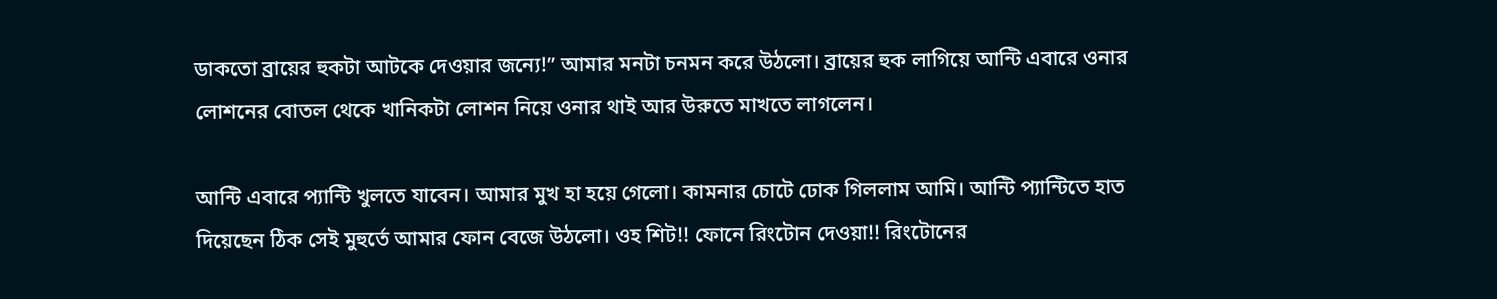ডাকতো ব্রায়ের হুকটা আটকে দেওয়ার জন্যে!” আমার মনটা চনমন করে উঠলো। ব্রায়ের হুক লাগিয়ে আন্টি এবারে ওনার লোশনের বোতল থেকে খানিকটা লোশন নিয়ে ওনার থাই আর উরুতে মাখতে লাগলেন।

আন্টি এবারে প্যান্টি খুলতে যাবেন। আমার মুখ হা হয়ে গেলো। কামনার চোটে ঢোক গিললাম আমি। আন্টি প্যান্টিতে হাত দিয়েছেন ঠিক সেই মুহুর্তে আমার ফোন বেজে উঠলো। ওহ শিট!! ফোনে রিংটোন দেওয়া!! রিংটোনের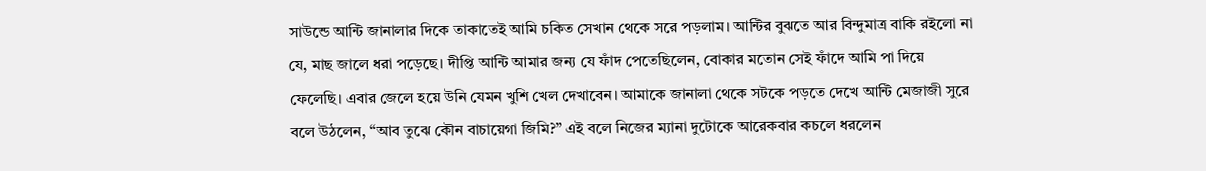সাউন্ডে আন্টি জানালার দিকে তাকাতেই আমি চকিত সেখান থেকে সরে পড়লাম। আন্টির বুঝতে আর বিন্দুমাত্র বাকি রইলো না যে, মাছ জালে ধরা পড়েছে। দীপ্তি আন্টি আমার জন্য যে ফাঁদ পেতেছিলেন, বোকার মতোন সেই ফাঁদে আমি পা দিয়ে ফেলেছি। এবার জেলে হয়ে উনি যেমন খুশি খেল দেখাবেন। আমাকে জানালা থেকে সটকে পড়তে দেখে আন্টি মেজাজী সুরে বলে উঠলেন, “আব তুঝে কৌন বাচায়েগা জিমি?” এই বলে নিজের ম্যানা দুটোকে আরেকবার কচলে ধরলেন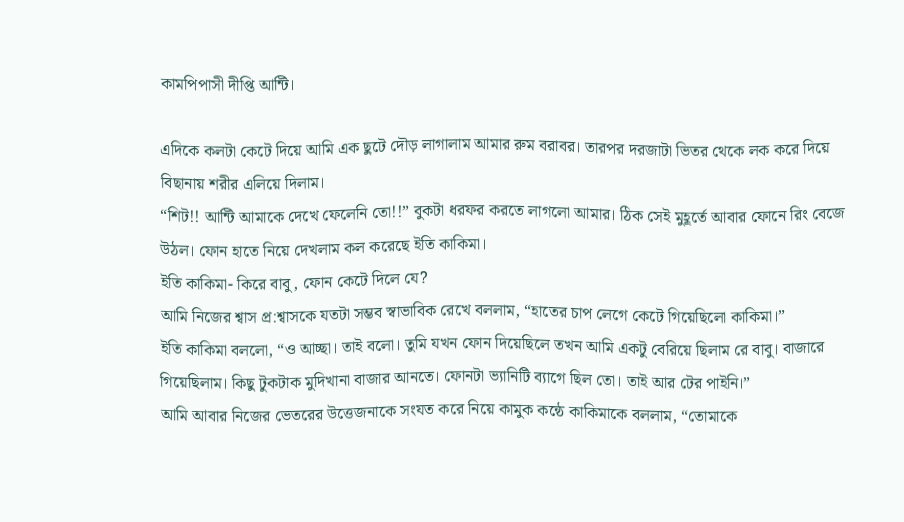কামপিপাসী দীপ্তি আন্টি।

এদিকে কলটা কেটে দিয়ে আমি এক ছুটে দৌড় লাগালাম আমার রুম বরাবর। তারপর দরজাটা ভিতর থেকে লক করে দিয়ে বিছানায় শরীর এলিয়ে দিলাম।
“শিট!! আন্টি আমাকে দেখে ফেলেনি তো!!” বুকটা ধরফর করতে লাগলো আমার। ঠিক সেই মুহূর্তে আবার ফোনে রিং বেজে উঠল। ফোন হাতে নিয়ে দেখলাম কল করেছে ইতি কাকিমা।
ইতি কাকিমা- কিরে বাবু, ফোন কেটে দিলে যে?
আমি নিজের শ্বাস প্র:শ্বাসকে যতটা সম্ভব স্বাভাবিক রেখে বললাম, “হাতের চাপ লেগে কেটে গিয়েছিলো কাকিমা।”
ইতি কাকিমা বললো, “ও আচ্ছা। তাই বলো। তুমি যখন ফোন দিয়েছিলে তখন আমি একটু বেরিয়ে ছিলাম রে বাবু। বাজারে গিয়েছিলাম। কিছু টুকটাক মুদিখানা বাজার আনতে। ফোনটা ভ্যানিটি ব্যাগে ছিল তো। তাই আর টের পাইনি।”
আমি আবার নিজের ভেতরের উত্তেজনাকে সংযত করে নিয়ে কামুক কন্ঠে কাকিমাকে বললাম, “তোমাকে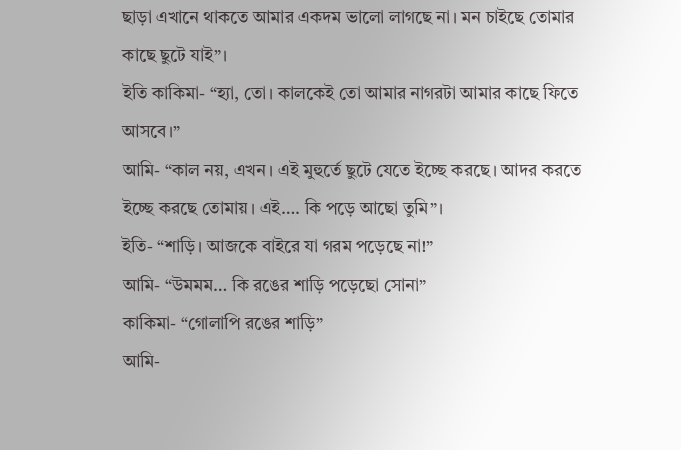ছাড়া এখানে থাকতে আমার একদম ভালো লাগছে না। মন চাইছে তোমার কাছে ছুটে যাই”।
ইতি কাকিমা- “হ্যা, তো। কালকেই তো আমার নাগরটা আমার কাছে ফিতে আসবে।”
আমি- “কাল নয়, এখন। এই মুহুর্তে ছুটে যেতে ইচ্ছে করছে। আদর করতে ইচ্ছে করছে তোমায়। এই…. কি পড়ে আছো তুমি”।
ইতি- “শাড়ি। আজকে বাইরে যা গরম পড়েছে না!”
আমি- “উমমম… কি রঙের শাড়ি পড়েছো সোনা”
কাকিমা- “গোলাপি রঙের শাড়ি”
আমি-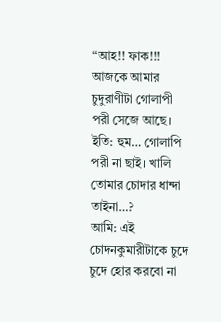“আহ!! ফাক!!! আজকে আমার চুদুরাণীটা গোলাপী পরী সেজে আছে।
ইতি: হুম… গোলাপি পরী না ছাই। খালি তোমার চোদার ধান্দা তাইনা…?
আমি: এই চোদনকুমারীটাকে চুদে চুদে হোর করবো না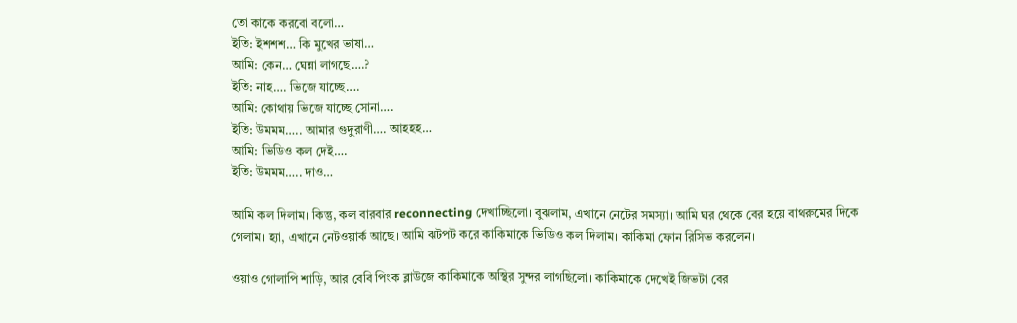তো কাকে করবো বলো…
ইতি: ইশশশ… কি মুখের ভাষা…
আমি: কেন… ঘেন্না লাগছে….?
ইতি: নাহ…. ভিজে যাচ্ছে….
আমি: কোথায় ভিজে যাচ্ছে সোনা….
ইতি: উমমম….. আমার গুদুরাণী…. আহহহ…
আমি: ভিডিও কল দেই….
ইতি: উমমম….. দাও…

আমি কল দিলাম। কিন্তু, কল বারবার reconnecting দেখাচ্ছিলো। বুঝলাম, এখানে নেটের সমস্যা। আমি ঘর থেকে বের হয়ে বাথরুমের দিকে গেলাম। হ্যা, এখানে নেটওয়ার্ক আছে। আমি ঝটপট করে কাকিমাকে ভিডিও কল দিলাম। কাকিমা ফোন রিসিভ করলেন।

ওয়াও গোলাপি শাড়ি, আর বেবি পিংক ব্লাউজে কাকিমাকে অস্থির সুন্দর লাগছিলো। কাকিমাকে দেখেই জিভটা বের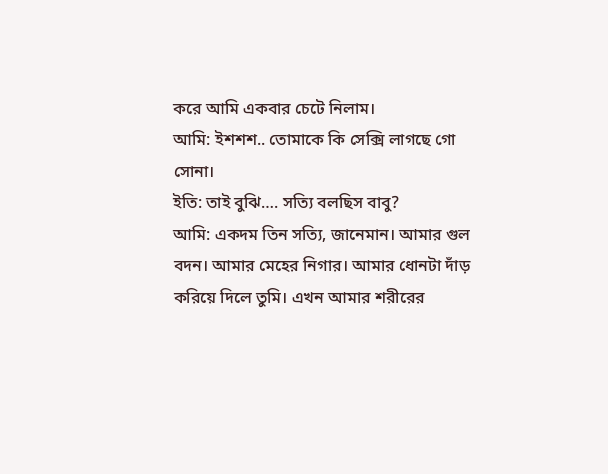করে আমি একবার চেটে নিলাম।
আমি: ইশশশ.. তোমাকে কি সেক্সি লাগছে গো সোনা।
ইতি: তাই বুঝি…. সত্যি বলছিস বাবু?
আমি: একদম তিন সত্যি, জানেমান। আমার গুল বদন। আমার মেহের নিগার। আমার ধোনটা দাঁড় করিয়ে দিলে তুমি। এখন আমার শরীরের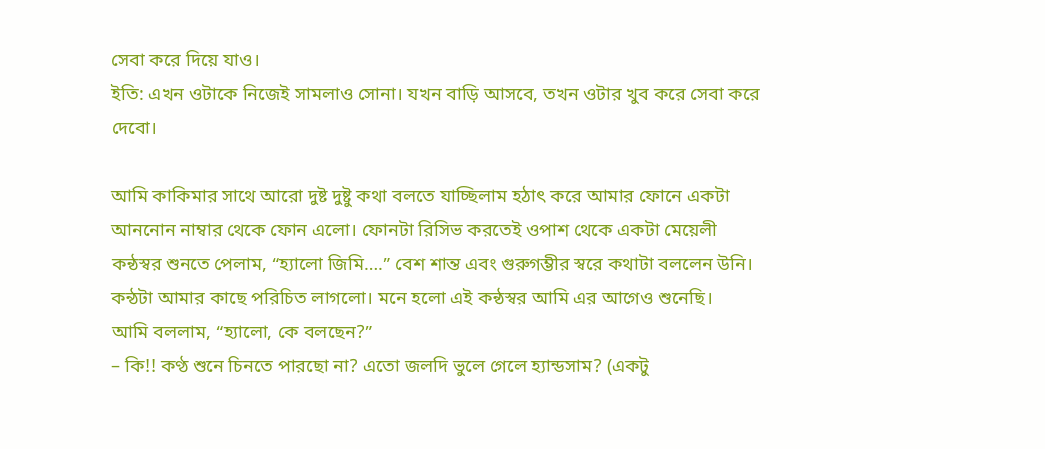সেবা করে দিয়ে যাও।
ইতি: এখন ওটাকে নিজেই সামলাও সোনা। যখন বাড়ি আসবে, তখন ওটার খুব করে সেবা করে দেবো।

আমি কাকিমার সাথে আরো দুষ্ট দুষ্টু কথা বলতে যাচ্ছিলাম হঠাৎ করে আমার ফোনে একটা আননোন নাম্বার থেকে ফোন এলো। ফোনটা রিসিভ করতেই ওপাশ থেকে একটা মেয়েলী কন্ঠস্বর শুনতে পেলাম, “হ্যালো জিমি….” বেশ শান্ত এবং গুরুগম্ভীর স্বরে কথাটা বললেন উনি।
কন্ঠটা আমার কাছে পরিচিত লাগলো। মনে হলো এই কন্ঠস্বর আমি এর আগেও শুনেছি।
আমি বললাম, “হ্যালো, কে বলছেন?”
– কি!! কণ্ঠ শুনে চিনতে পারছো না? এতো জলদি ভুলে গেলে হ্যান্ডসাম? (একটু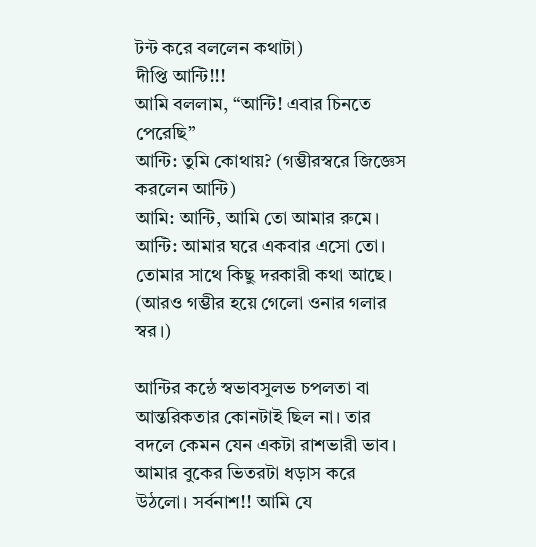টন্ট করে বললেন কথাটা)
দীপ্তি আন্টি!!!
আমি বললাম, “আন্টি! এবার চিনতে পেরেছি”
আন্টি: তুমি কোথায়? (গম্ভীরস্বরে জিজ্ঞেস করলেন আন্টি)
আমি: আন্টি, আমি তো আমার রুমে।
আন্টি: আমার ঘরে একবার এসো তো। তোমার সাথে কিছু দরকারী কথা আছে। (আরও গম্ভীর হয়ে গেলো ওনার গলার স্বর।)

আন্টির কন্ঠে স্বভাবসুলভ চপলতা বা আন্তরিকতার কোনটাই ছিল না। তার বদলে কেমন যেন একটা রাশভারী ভাব। আমার বুকের ভিতরটা ধড়াস করে উঠলো। সর্বনাশ!! আমি যে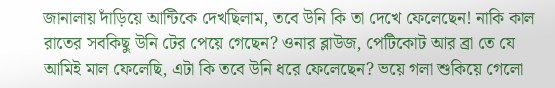জানালায় দাঁড়িয়ে আন্টিকে দেখছিলাম, তবে উনি কি তা দেখে ফেলেছেন! নাকি কাল রাতের সবকিছু উনি টের পেয়ে গেছেন? ওনার ব্লাউজ, পেটিকোট আর ব্রা তে যে আমিই মাল ফেলেছি, এটা কি তবে উনি ধরে ফেলেছেন? ভয়ে গলা শুকিয়ে গেলো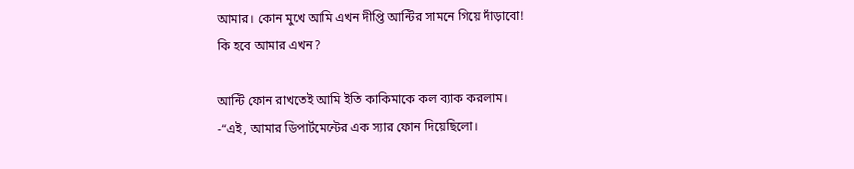আমার। কোন মুখে আমি এখন দীপ্তি আন্টির সামনে গিয়ে দাঁড়াবো!
কি হবে আমার এখন?

আন্টি ফোন রাখতেই আমি ইতি কাকিমাকে কল ব্যাক করলাম।
-“এই, আমার ডিপার্টমেন্টের এক স্যার ফোন দিয়েছিলো।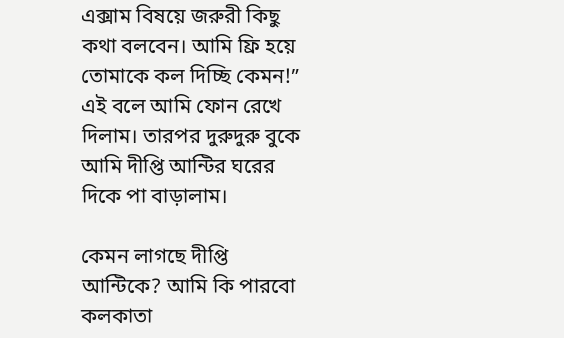এক্সাম বিষয়ে জরুরী কিছু কথা বলবেন। আমি ফ্রি হয়ে তোমাকে কল দিচ্ছি কেমন!” এই বলে আমি ফোন রেখে দিলাম। তারপর দুরুদুরু বুকে আমি দীপ্তি আন্টির ঘরের দিকে পা বাড়ালাম।

কেমন লাগছে দীপ্তি আন্টিকে? আমি কি পারবো কলকাতা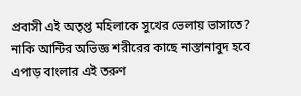প্রবাসী এই অতৃপ্ত মহিলাকে সুখের ভেলায় ভাসাতে? নাকি আন্টির অভিজ্ঞ শরীরের কাছে নাস্তানাবুদ হবে এপাড় বাংলার এই তরুণ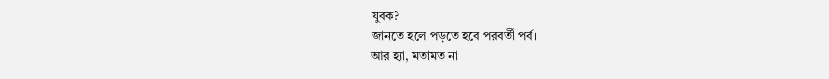যুবক?
জানতে হলে পড়তে হবে পরবর্তী পর্ব।
আর হ্যা, মতামত না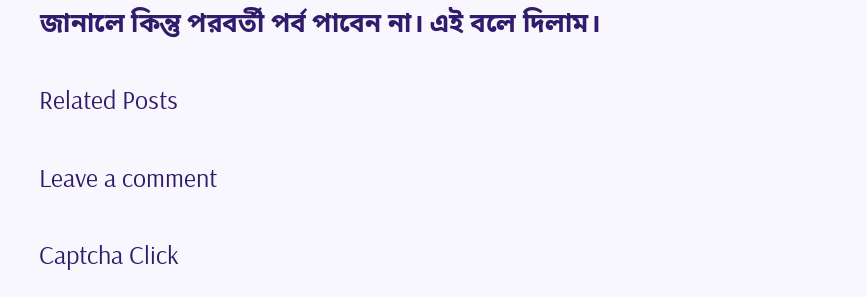জানালে কিন্তু পরবর্তী পর্ব পাবেন না। এই বলে দিলাম।

Related Posts

Leave a comment

Captcha Click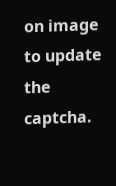on image to update the captcha.